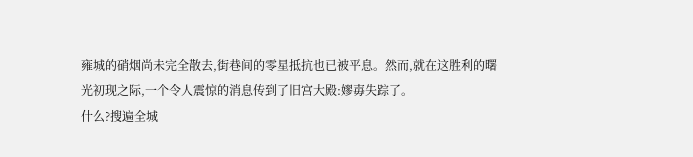雍城的硝烟尚未完全散去,街巷间的零星抵抗也已被平息。然而,就在这胜利的曙光初现之际,一个令人震惊的消息传到了旧宫大殿:嫪毐失踪了。
什么?搜遍全城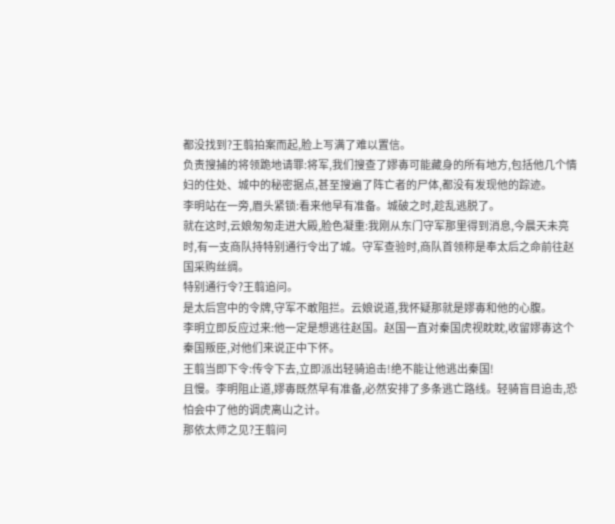都没找到?王翦拍案而起,脸上写满了难以置信。
负责搜捕的将领跪地请罪:将军,我们搜查了嫪毐可能藏身的所有地方,包括他几个情妇的住处、城中的秘密据点,甚至搜遍了阵亡者的尸体,都没有发现他的踪迹。
李明站在一旁,眉头紧锁:看来他早有准备。城破之时,趁乱逃脱了。
就在这时,云娘匆匆走进大殿,脸色凝重:我刚从东门守军那里得到消息,今晨天未亮时,有一支商队持特别通行令出了城。守军查验时,商队首领称是奉太后之命前往赵国采购丝绸。
特别通行令?王翦追问。
是太后宫中的令牌,守军不敢阻拦。云娘说道,我怀疑那就是嫪毐和他的心腹。
李明立即反应过来:他一定是想逃往赵国。赵国一直对秦国虎视眈眈,收留嫪毐这个秦国叛臣,对他们来说正中下怀。
王翦当即下令:传令下去,立即派出轻骑追击!绝不能让他逃出秦国!
且慢。李明阻止道,嫪毐既然早有准备,必然安排了多条逃亡路线。轻骑盲目追击,恐怕会中了他的调虎离山之计。
那依太师之见?王翦问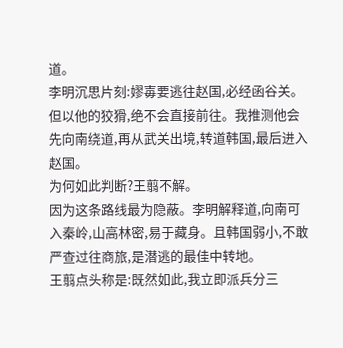道。
李明沉思片刻:嫪毐要逃往赵国,必经函谷关。但以他的狡猾,绝不会直接前往。我推测他会先向南绕道,再从武关出境,转道韩国,最后进入赵国。
为何如此判断?王翦不解。
因为这条路线最为隐蔽。李明解释道,向南可入秦岭,山高林密,易于藏身。且韩国弱小,不敢严查过往商旅,是潜逃的最佳中转地。
王翦点头称是:既然如此,我立即派兵分三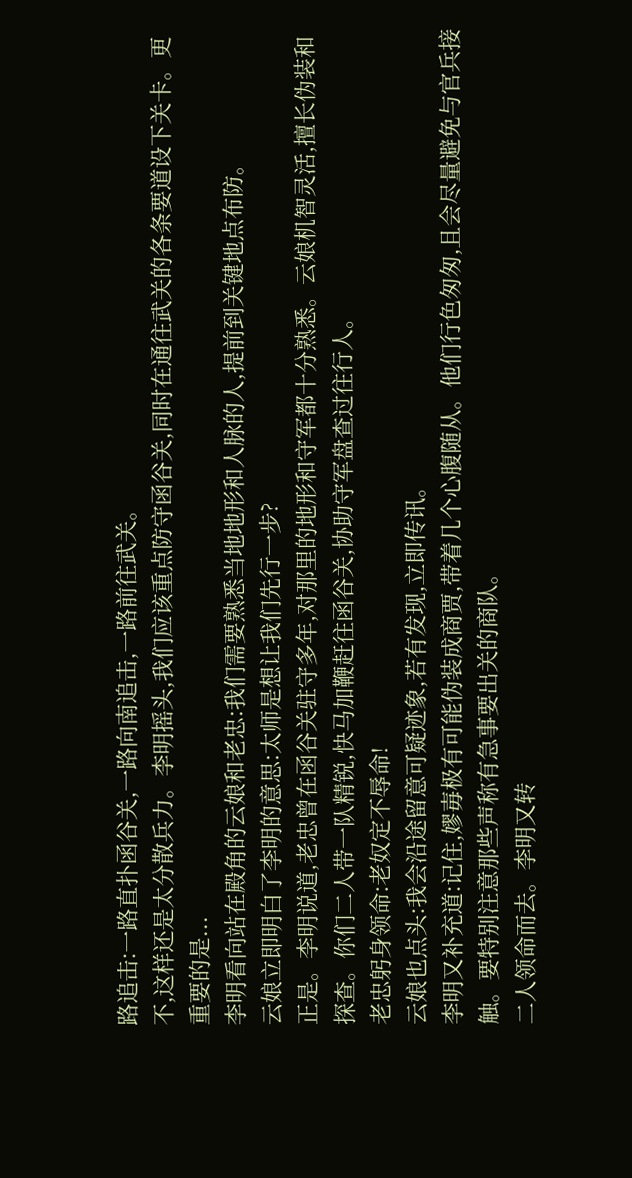路追击:一路直扑函谷关,一路向南追击,一路前往武关。
不,这样还是太分散兵力。李明摇头,我们应该重点防守函谷关,同时在通往武关的各条要道设下关卡。更重要的是...
李明看向站在殿角的云娘和老忠:我们需要熟悉当地地形和人脉的人,提前到关键地点布防。
云娘立即明白了李明的意思:太师是想让我们先行一步?
正是。李明说道,老忠曾在函谷关驻守多年,对那里的地形和守军都十分熟悉。云娘机智灵活,擅长伪装和探查。你们二人带一队精锐,快马加鞭赶往函谷关,协助守军盘查过往行人。
老忠躬身领命:老奴定不辱命!
云娘也点头:我会沿途留意可疑迹象,若有发现,立即传讯。
李明又补充道:记住,嫪毐极有可能伪装成商贾,带着几个心腹随从。他们行色匆匆,且会尽量避免与官兵接触。要特别注意那些声称有急事要出关的商队。
二人领命而去。李明又转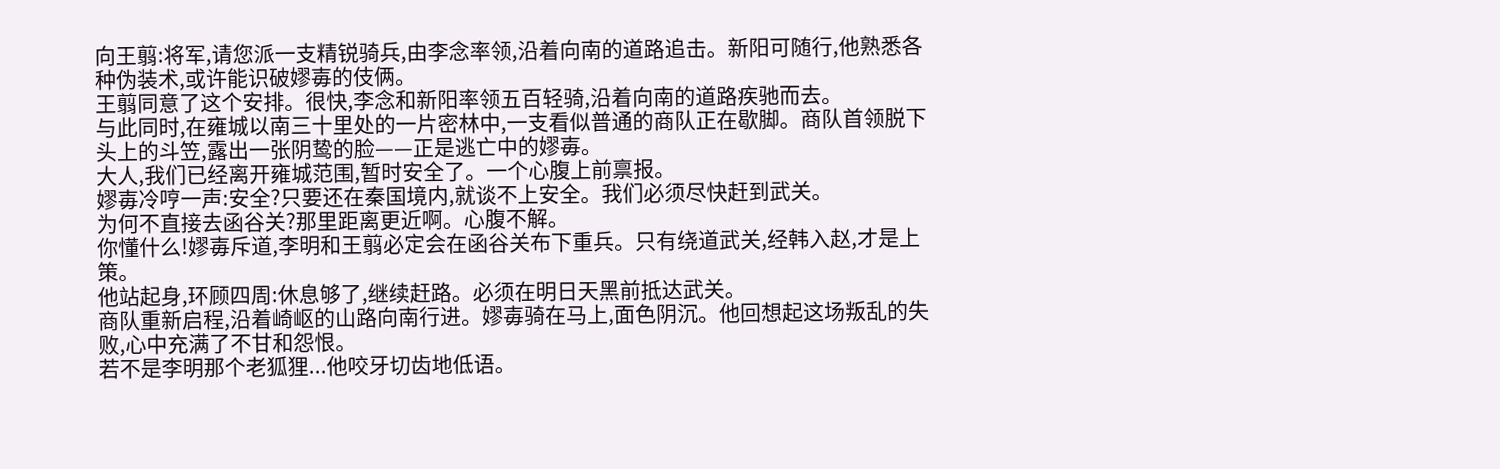向王翦:将军,请您派一支精锐骑兵,由李念率领,沿着向南的道路追击。新阳可随行,他熟悉各种伪装术,或许能识破嫪毐的伎俩。
王翦同意了这个安排。很快,李念和新阳率领五百轻骑,沿着向南的道路疾驰而去。
与此同时,在雍城以南三十里处的一片密林中,一支看似普通的商队正在歇脚。商队首领脱下头上的斗笠,露出一张阴鸷的脸——正是逃亡中的嫪毐。
大人,我们已经离开雍城范围,暂时安全了。一个心腹上前禀报。
嫪毐冷哼一声:安全?只要还在秦国境内,就谈不上安全。我们必须尽快赶到武关。
为何不直接去函谷关?那里距离更近啊。心腹不解。
你懂什么!嫪毐斥道,李明和王翦必定会在函谷关布下重兵。只有绕道武关,经韩入赵,才是上策。
他站起身,环顾四周:休息够了,继续赶路。必须在明日天黑前抵达武关。
商队重新启程,沿着崎岖的山路向南行进。嫪毐骑在马上,面色阴沉。他回想起这场叛乱的失败,心中充满了不甘和怨恨。
若不是李明那个老狐狸...他咬牙切齿地低语。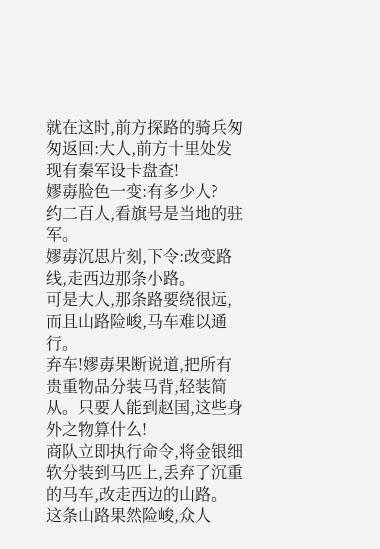就在这时,前方探路的骑兵匆匆返回:大人,前方十里处发现有秦军设卡盘查!
嫪毐脸色一变:有多少人?
约二百人,看旗号是当地的驻军。
嫪毐沉思片刻,下令:改变路线,走西边那条小路。
可是大人,那条路要绕很远,而且山路险峻,马车难以通行。
弃车!嫪毐果断说道,把所有贵重物品分装马背,轻装简从。只要人能到赵国,这些身外之物算什么!
商队立即执行命令,将金银细软分装到马匹上,丢弃了沉重的马车,改走西边的山路。
这条山路果然险峻,众人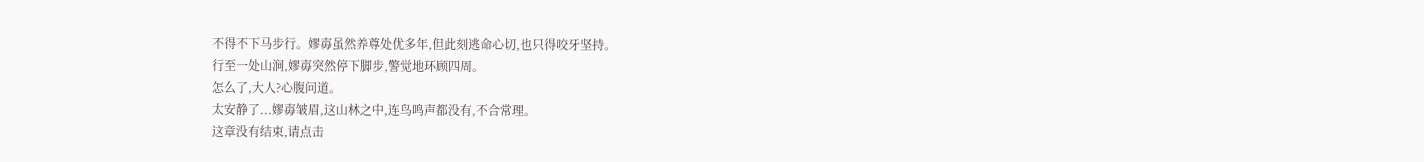不得不下马步行。嫪毐虽然养尊处优多年,但此刻逃命心切,也只得咬牙坚持。
行至一处山涧,嫪毐突然停下脚步,警觉地环顾四周。
怎么了,大人?心腹问道。
太安静了...嫪毐皱眉,这山林之中,连鸟鸣声都没有,不合常理。
这章没有结束,请点击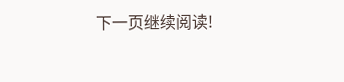下一页继续阅读!